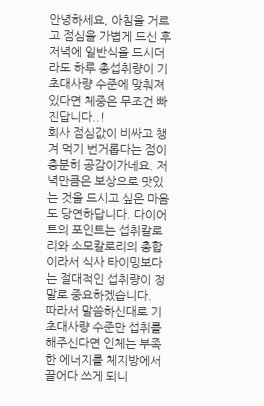안녕하세요, 아침을 거르고 점심을 가볍게 드신 후 저녁에 일반식을 드시더라도 하루 총섭취량이 기초대사량 수준에 맞춰져 있다면 체중은 무조건 빠진답니다..!
회사 점심값이 비싸고 챙겨 먹기 번거롭다는 점이 충분히 공감이가네요. 저녁만큼은 보상으로 맛있는 것을 드시고 싶은 마음도 당연하답니다. 다이어트의 포인트는 섭취칼로리와 소모칼로리의 총합이라서 식사 타이밍보다는 절대적인 섭취량이 정말로 중요하겠습니다.
따라서 말씀하신대로 기초대사량 수준만 섭취를 해주신다면 인체는 부족한 에너지를 체지방에서 끌어다 쓰게 되니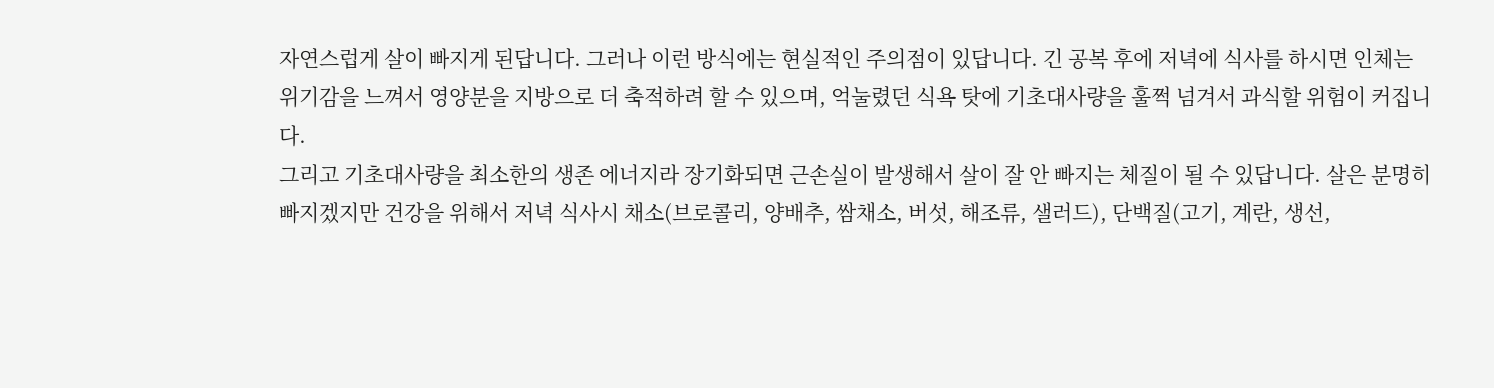자연스럽게 살이 빠지게 된답니다. 그러나 이런 방식에는 현실적인 주의점이 있답니다. 긴 공복 후에 저녁에 식사를 하시면 인체는 위기감을 느껴서 영양분을 지방으로 더 축적하려 할 수 있으며, 억눌렸던 식욕 탓에 기초대사량을 훌쩍 넘겨서 과식할 위험이 커집니다.
그리고 기초대사량을 최소한의 생존 에너지라 장기화되면 근손실이 발생해서 살이 잘 안 빠지는 체질이 될 수 있답니다. 살은 분명히 빠지겠지만 건강을 위해서 저녁 식사시 채소(브로콜리, 양배추, 쌈채소, 버섯, 해조류, 샐러드), 단백질(고기, 계란, 생선,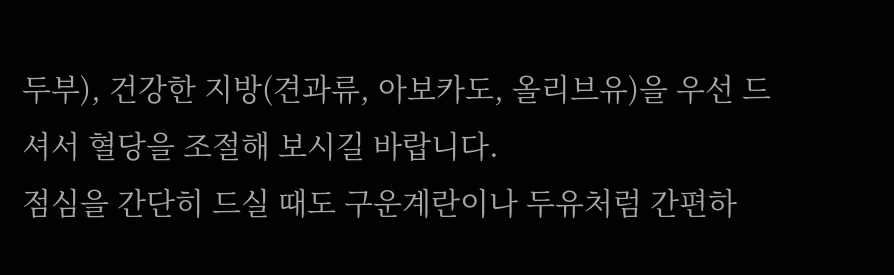두부), 건강한 지방(견과류, 아보카도, 올리브유)을 우선 드셔서 혈당을 조절해 보시길 바랍니다.
점심을 간단히 드실 때도 구운계란이나 두유처럼 간편하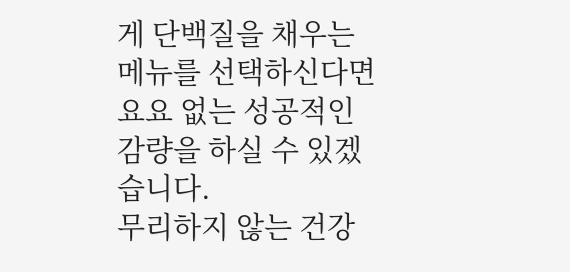게 단백질을 채우는 메뉴를 선택하신다면 요요 없는 성공적인 감량을 하실 수 있겠습니다.
무리하지 않는 건강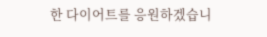한 다이어트를 응원하겠습니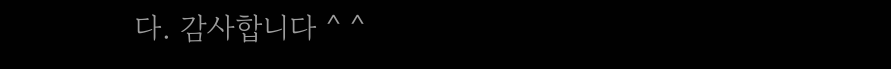다. 감사합니다 ^ ^